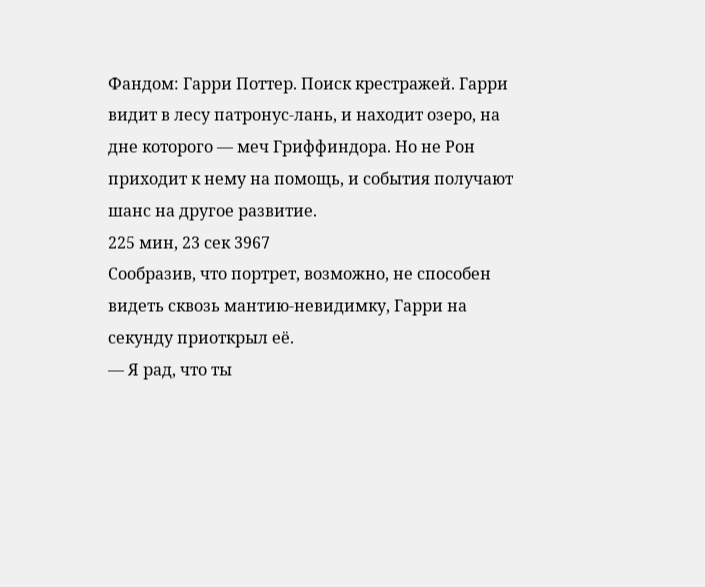Фандом: Гарри Поттер. Поиск крестражей. Гарри видит в лесу патронус-лань, и находит озеро, на дне которого — меч Гриффиндора. Но не Рон приходит к нему на помощь, и события получают шанс на другое развитие.
225 мин, 23 сек 3967
Сообразив, что портрет, возможно, не способен видеть сквозь мантию-невидимку, Гарри на секунду приоткрыл её.
— Я рад, что ты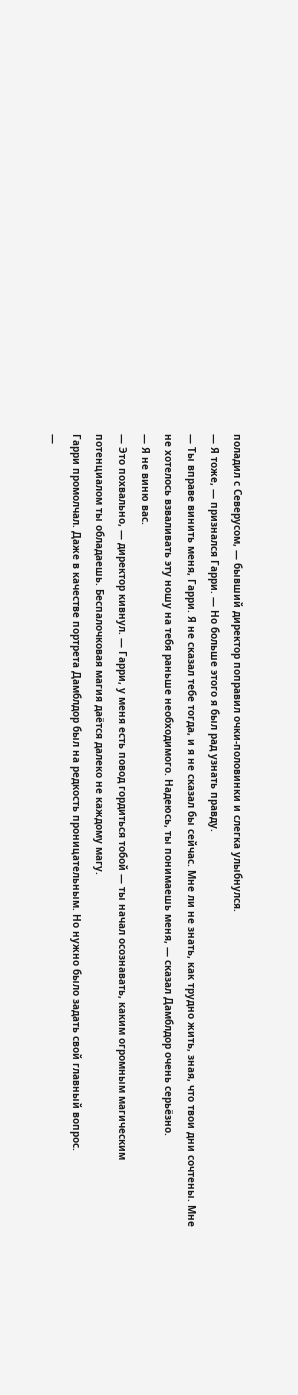поладил с Северусом, — бывший директор поправил очки-половинки и слегка улыбнулся.
— Я тоже, — признался Гарри. — Но больше этого я был рад узнать правду.
— Ты вправе винить меня, Гарри. Я не сказал тебе тогда, и я не сказал бы сейчас. Мне ли не знать, как трудно жить, зная, что твои дни сочтены. Мне не хотелось взваливать эту ношу на тебя раньше необходимого. Надеюсь, ты понимаешь меня, — сказал Дамблдор очень серьёзно.
— Я не виню вас.
— Это похвально, — директор кивнул. — Гарри, у меня есть повод гордиться тобой — ты начал осознавать, каким огромным магическим потенциалом ты обладаешь. Беспалочковая магия даётся далеко не каждому магу.
Гарри промолчал. Даже в качестве портрета Дамблдор был на редкость проницательным. Но нужно было задать свой главный вопрос.
—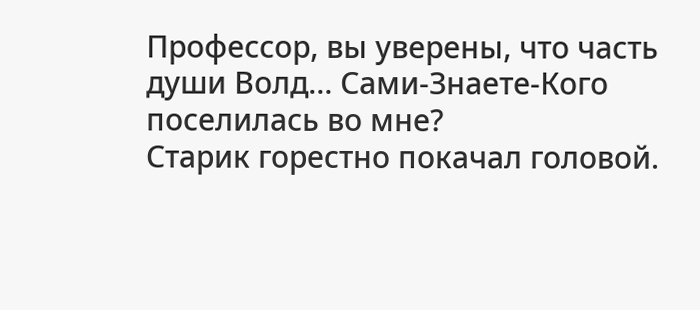Профессор, вы уверены, что часть души Волд… Сами-Знаете-Кого поселилась во мне?
Старик горестно покачал головой.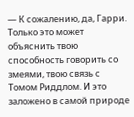— К сожалению, да, Гарри. Только это может объяснить твою способность говорить со змеями, твою связь с Томом Риддлом. И это заложено в самой природе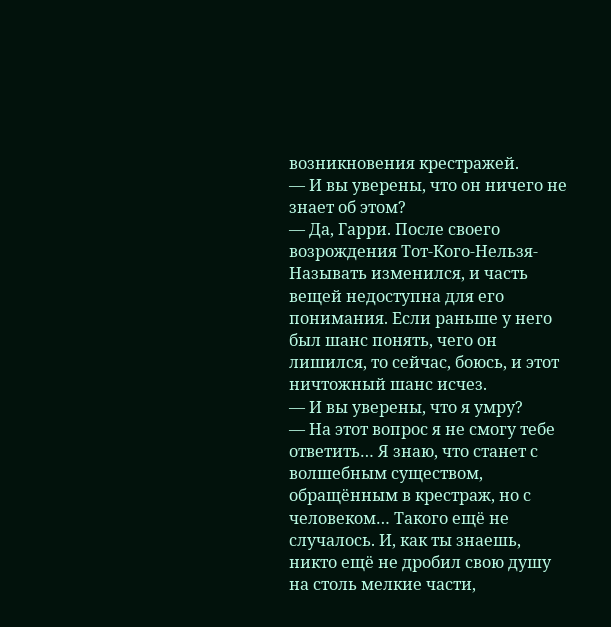возникновения крестражей.
— И вы уверены, что он ничего не знает об этом?
— Да, Гарри. После своего возрождения Тот-Кого-Нельзя-Называть изменился, и часть вещей недоступна для его понимания. Если раньше у него был шанс понять, чего он лишился, то сейчас, боюсь, и этот ничтожный шанс исчез.
— И вы уверены, что я умру?
— На этот вопрос я не смогу тебе ответить… Я знаю, что станет с волшебным существом, обращённым в крестраж, но с человеком… Такого ещё не случалось. И, как ты знаешь, никто ещё не дробил свою душу на столь мелкие части,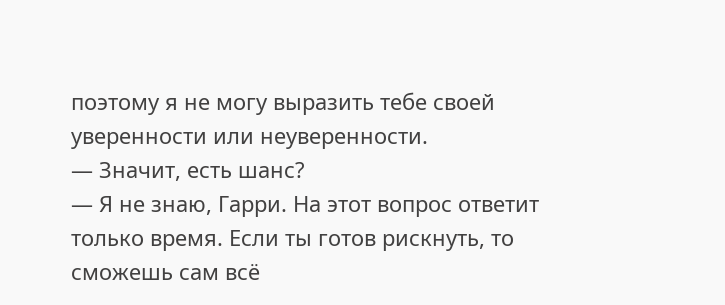поэтому я не могу выразить тебе своей уверенности или неуверенности.
— Значит, есть шанс?
— Я не знаю, Гарри. На этот вопрос ответит только время. Если ты готов рискнуть, то сможешь сам всё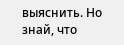выяснить. Но знай, что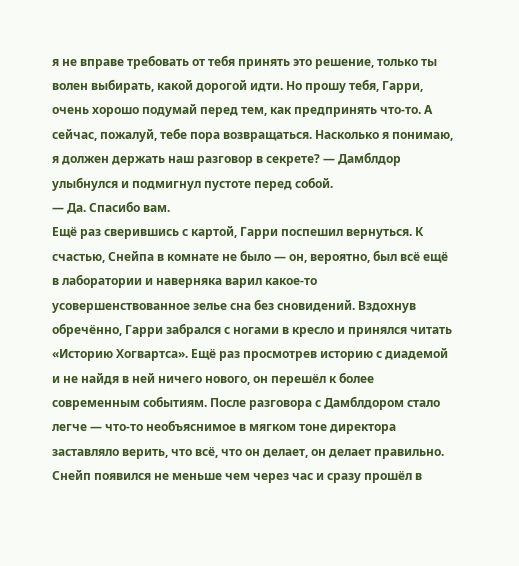я не вправе требовать от тебя принять это решение, только ты волен выбирать, какой дорогой идти. Но прошу тебя, Гарри, очень хорошо подумай перед тем, как предпринять что-то. А сейчас, пожалуй, тебе пора возвращаться. Насколько я понимаю, я должен держать наш разговор в секрете? — Дамблдор улыбнулся и подмигнул пустоте перед собой.
— Да. Спасибо вам.
Ещё раз сверившись с картой, Гарри поспешил вернуться. К счастью, Снейпа в комнате не было — он, вероятно, был всё ещё в лаборатории и наверняка варил какое-то усовершенствованное зелье сна без сновидений. Вздохнув обречённо, Гарри забрался с ногами в кресло и принялся читать «Историю Хогвартса». Ещё раз просмотрев историю с диадемой и не найдя в ней ничего нового, он перешёл к более современным событиям. После разговора с Дамблдором стало легче — что-то необъяснимое в мягком тоне директора заставляло верить, что всё, что он делает, он делает правильно.
Снейп появился не меньше чем через час и сразу прошёл в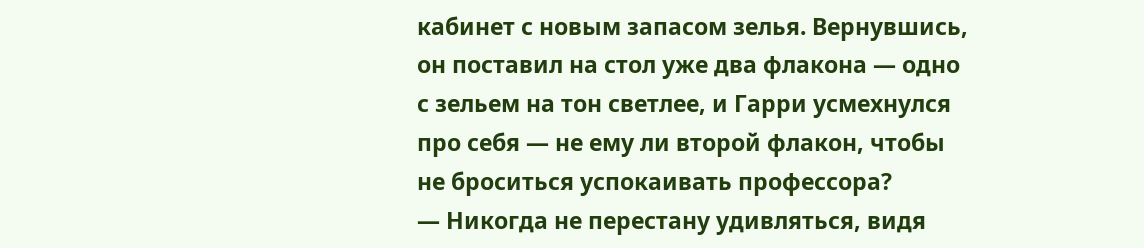кабинет с новым запасом зелья. Вернувшись, он поставил на стол уже два флакона — одно с зельем на тон светлее, и Гарри усмехнулся про себя — не ему ли второй флакон, чтобы не броситься успокаивать профессора?
— Никогда не перестану удивляться, видя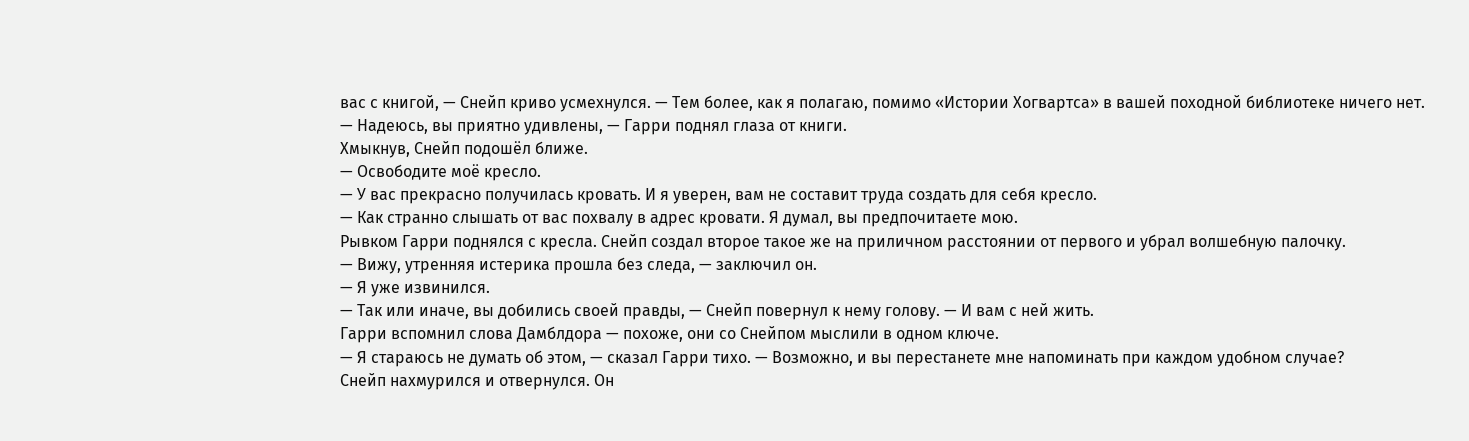вас с книгой, — Снейп криво усмехнулся. — Тем более, как я полагаю, помимо «Истории Хогвартса» в вашей походной библиотеке ничего нет.
— Надеюсь, вы приятно удивлены, — Гарри поднял глаза от книги.
Хмыкнув, Снейп подошёл ближе.
— Освободите моё кресло.
— У вас прекрасно получилась кровать. И я уверен, вам не составит труда создать для себя кресло.
— Как странно слышать от вас похвалу в адрес кровати. Я думал, вы предпочитаете мою.
Рывком Гарри поднялся с кресла. Снейп создал второе такое же на приличном расстоянии от первого и убрал волшебную палочку.
— Вижу, утренняя истерика прошла без следа, — заключил он.
— Я уже извинился.
— Так или иначе, вы добились своей правды, — Снейп повернул к нему голову. — И вам с ней жить.
Гарри вспомнил слова Дамблдора — похоже, они со Снейпом мыслили в одном ключе.
— Я стараюсь не думать об этом, — сказал Гарри тихо. — Возможно, и вы перестанете мне напоминать при каждом удобном случае?
Снейп нахмурился и отвернулся. Он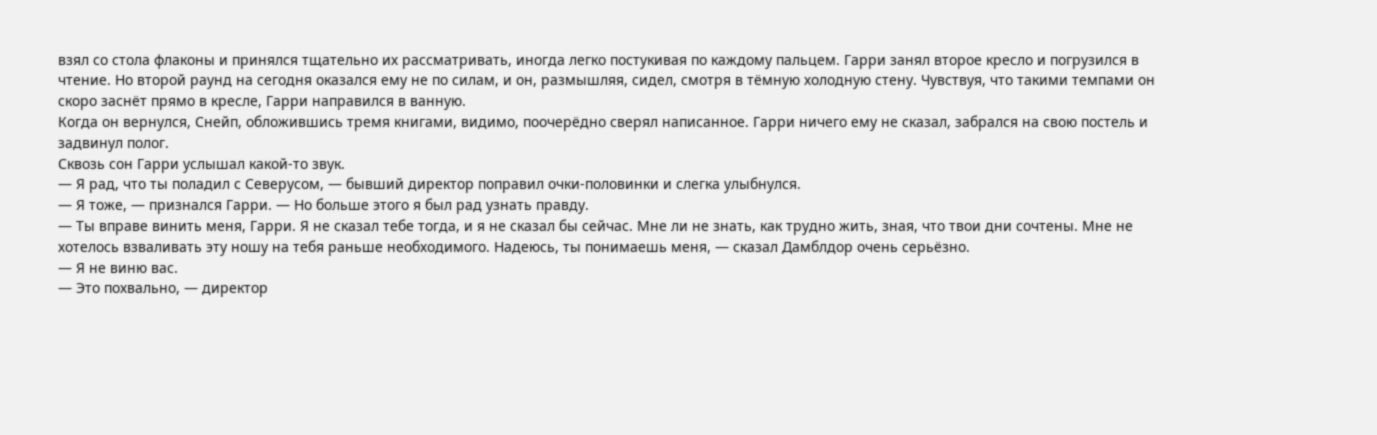взял со стола флаконы и принялся тщательно их рассматривать, иногда легко постукивая по каждому пальцем. Гарри занял второе кресло и погрузился в чтение. Но второй раунд на сегодня оказался ему не по силам, и он, размышляя, сидел, смотря в тёмную холодную стену. Чувствуя, что такими темпами он скоро заснёт прямо в кресле, Гарри направился в ванную.
Когда он вернулся, Снейп, обложившись тремя книгами, видимо, поочерёдно сверял написанное. Гарри ничего ему не сказал, забрался на свою постель и задвинул полог.
Сквозь сон Гарри услышал какой-то звук.
— Я рад, что ты поладил с Северусом, — бывший директор поправил очки-половинки и слегка улыбнулся.
— Я тоже, — признался Гарри. — Но больше этого я был рад узнать правду.
— Ты вправе винить меня, Гарри. Я не сказал тебе тогда, и я не сказал бы сейчас. Мне ли не знать, как трудно жить, зная, что твои дни сочтены. Мне не хотелось взваливать эту ношу на тебя раньше необходимого. Надеюсь, ты понимаешь меня, — сказал Дамблдор очень серьёзно.
— Я не виню вас.
— Это похвально, — директор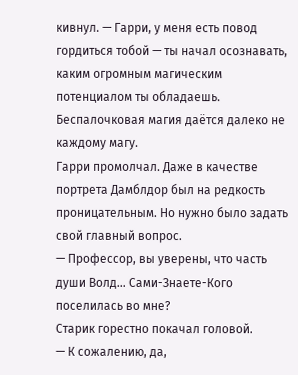кивнул. — Гарри, у меня есть повод гордиться тобой — ты начал осознавать, каким огромным магическим потенциалом ты обладаешь. Беспалочковая магия даётся далеко не каждому магу.
Гарри промолчал. Даже в качестве портрета Дамблдор был на редкость проницательным. Но нужно было задать свой главный вопрос.
— Профессор, вы уверены, что часть души Волд… Сами-Знаете-Кого поселилась во мне?
Старик горестно покачал головой.
— К сожалению, да,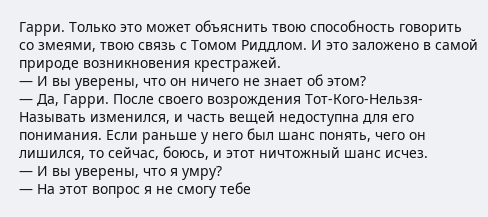Гарри. Только это может объяснить твою способность говорить со змеями, твою связь с Томом Риддлом. И это заложено в самой природе возникновения крестражей.
— И вы уверены, что он ничего не знает об этом?
— Да, Гарри. После своего возрождения Тот-Кого-Нельзя-Называть изменился, и часть вещей недоступна для его понимания. Если раньше у него был шанс понять, чего он лишился, то сейчас, боюсь, и этот ничтожный шанс исчез.
— И вы уверены, что я умру?
— На этот вопрос я не смогу тебе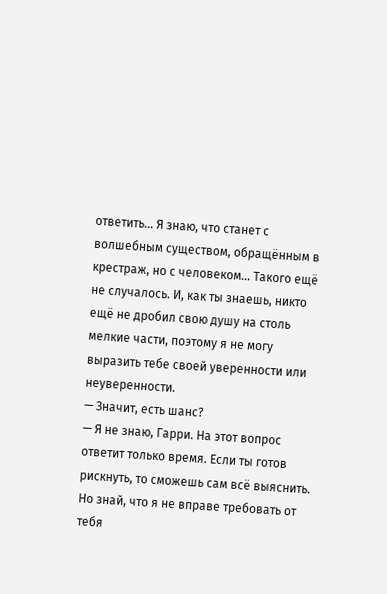ответить… Я знаю, что станет с волшебным существом, обращённым в крестраж, но с человеком… Такого ещё не случалось. И, как ты знаешь, никто ещё не дробил свою душу на столь мелкие части, поэтому я не могу выразить тебе своей уверенности или неуверенности.
— Значит, есть шанс?
— Я не знаю, Гарри. На этот вопрос ответит только время. Если ты готов рискнуть, то сможешь сам всё выяснить. Но знай, что я не вправе требовать от тебя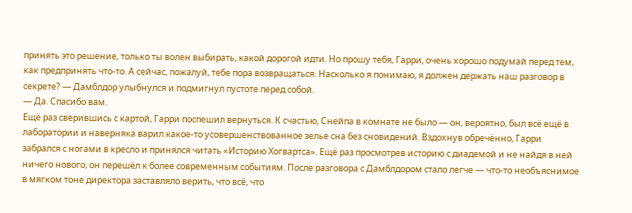принять это решение, только ты волен выбирать, какой дорогой идти. Но прошу тебя, Гарри, очень хорошо подумай перед тем, как предпринять что-то. А сейчас, пожалуй, тебе пора возвращаться. Насколько я понимаю, я должен держать наш разговор в секрете? — Дамблдор улыбнулся и подмигнул пустоте перед собой.
— Да. Спасибо вам.
Ещё раз сверившись с картой, Гарри поспешил вернуться. К счастью, Снейпа в комнате не было — он, вероятно, был всё ещё в лаборатории и наверняка варил какое-то усовершенствованное зелье сна без сновидений. Вздохнув обречённо, Гарри забрался с ногами в кресло и принялся читать «Историю Хогвартса». Ещё раз просмотрев историю с диадемой и не найдя в ней ничего нового, он перешёл к более современным событиям. После разговора с Дамблдором стало легче — что-то необъяснимое в мягком тоне директора заставляло верить, что всё, что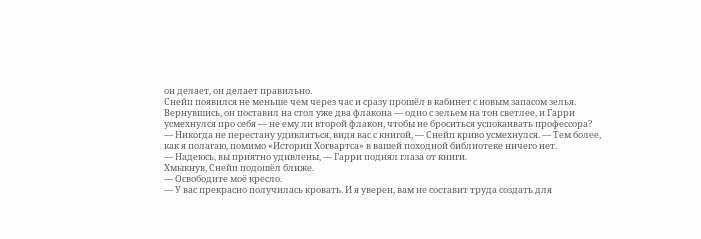он делает, он делает правильно.
Снейп появился не меньше чем через час и сразу прошёл в кабинет с новым запасом зелья. Вернувшись, он поставил на стол уже два флакона — одно с зельем на тон светлее, и Гарри усмехнулся про себя — не ему ли второй флакон, чтобы не броситься успокаивать профессора?
— Никогда не перестану удивляться, видя вас с книгой, — Снейп криво усмехнулся. — Тем более, как я полагаю, помимо «Истории Хогвартса» в вашей походной библиотеке ничего нет.
— Надеюсь, вы приятно удивлены, — Гарри поднял глаза от книги.
Хмыкнув, Снейп подошёл ближе.
— Освободите моё кресло.
— У вас прекрасно получилась кровать. И я уверен, вам не составит труда создать для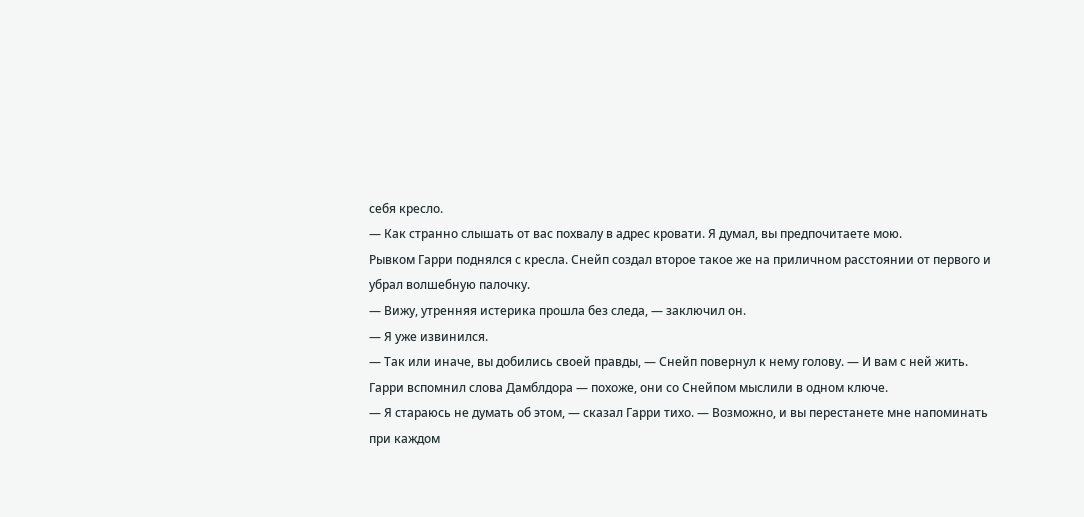себя кресло.
— Как странно слышать от вас похвалу в адрес кровати. Я думал, вы предпочитаете мою.
Рывком Гарри поднялся с кресла. Снейп создал второе такое же на приличном расстоянии от первого и убрал волшебную палочку.
— Вижу, утренняя истерика прошла без следа, — заключил он.
— Я уже извинился.
— Так или иначе, вы добились своей правды, — Снейп повернул к нему голову. — И вам с ней жить.
Гарри вспомнил слова Дамблдора — похоже, они со Снейпом мыслили в одном ключе.
— Я стараюсь не думать об этом, — сказал Гарри тихо. — Возможно, и вы перестанете мне напоминать при каждом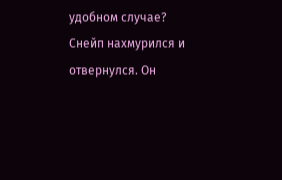удобном случае?
Снейп нахмурился и отвернулся. Он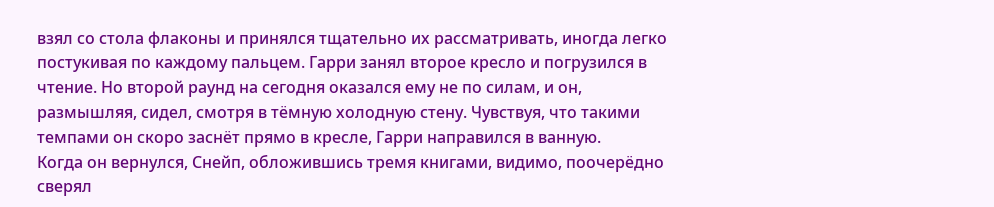взял со стола флаконы и принялся тщательно их рассматривать, иногда легко постукивая по каждому пальцем. Гарри занял второе кресло и погрузился в чтение. Но второй раунд на сегодня оказался ему не по силам, и он, размышляя, сидел, смотря в тёмную холодную стену. Чувствуя, что такими темпами он скоро заснёт прямо в кресле, Гарри направился в ванную.
Когда он вернулся, Снейп, обложившись тремя книгами, видимо, поочерёдно сверял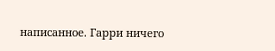написанное. Гарри ничего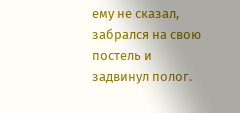ему не сказал, забрался на свою постель и задвинул полог.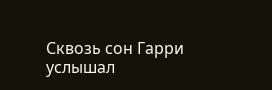Сквозь сон Гарри услышал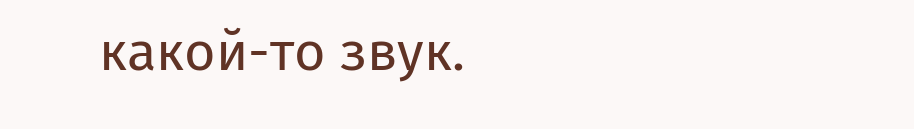какой-то звук.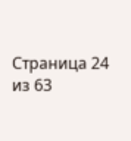Страница 24 из 63